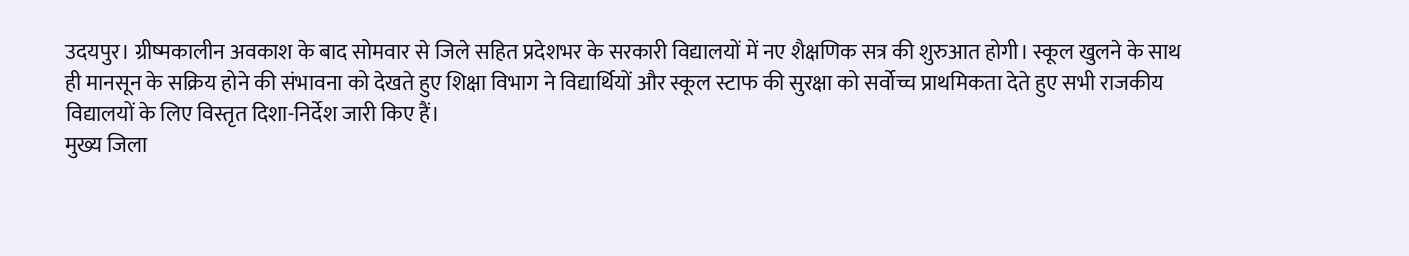उदयपुर। ग्रीष्मकालीन अवकाश के बाद सोमवार से जिले सहित प्रदेशभर के सरकारी विद्यालयों में नए शैक्षणिक सत्र की शुरुआत होगी। स्कूल खुलने के साथ ही मानसून के सक्रिय होने की संभावना को देखते हुए शिक्षा विभाग ने विद्यार्थियों और स्कूल स्टाफ की सुरक्षा को सर्वोच्च प्राथमिकता देते हुए सभी राजकीय विद्यालयों के लिए विस्तृत दिशा-निर्देश जारी किए हैं।
मुख्य जिला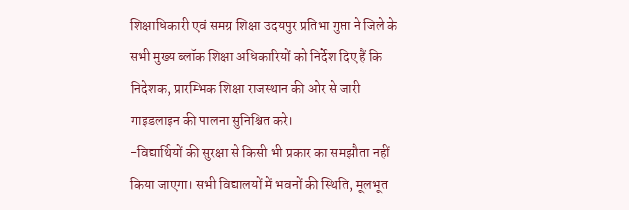शिक्षाधिकारी एवं समग्र शिक्षा उदयपुर प्रतिभा गुप्ता ने जिले के सभी मुख्य ब्लॉक शिक्षा अधिकारियों को निर्देश दिए हैं कि निदेशक, प्रारम्भिक शिक्षा राजस्थान की ओर से जारी गाइडलाइन की पालना सुनिश्चित करे।
-विद्यार्थियों की सुरक्षा से किसी भी प्रकार का समझौता नहीं किया जाएगा। सभी विद्यालयों में भवनों की स्थिति, मूलभूत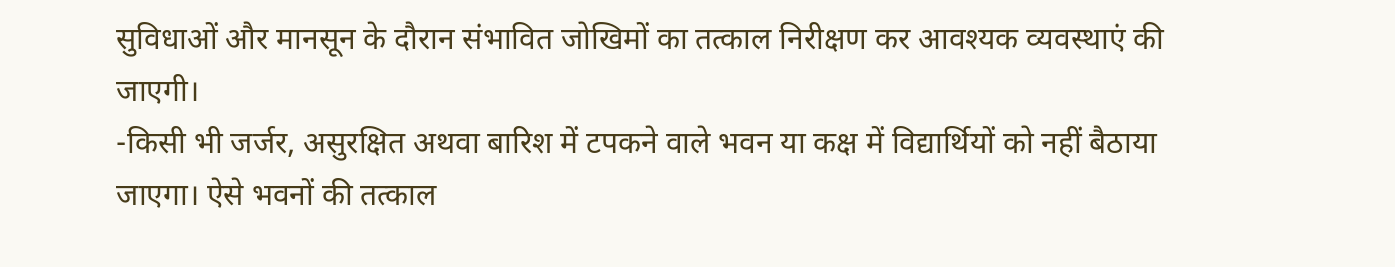सुविधाओं और मानसून के दौरान संभावित जोखिमों का तत्काल निरीक्षण कर आवश्यक व्यवस्थाएं की जाएगी।
-किसी भी जर्जर, असुरक्षित अथवा बारिश में टपकने वाले भवन या कक्ष में विद्यार्थियों को नहीं बैठाया जाएगा। ऐसे भवनों की तत्काल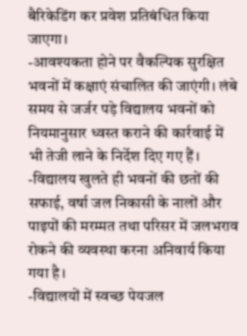बैरिकेडिंग कर प्रवेश प्रतिबंधित किया जाएगा।
-आवश्यकता होने पर वैकल्पिक सुरक्षित भवनों में कक्षाएं संचालित की जाएंगी। लंबे समय से जर्जर पड़े विद्यालय भवनों को नियमानुसार ध्वस्त कराने की कार्रवाई में भी तेजी लाने के निर्देश दिए गए हैं।
-विद्यालय खुलते ही भवनों की छतों की सफाई, वर्षा जल निकासी के नालों और पाइपों की मरम्मत तथा परिसर में जलभराव रोकने की व्यवस्था करना अनिवार्य किया गया है।
-विद्यालयों में स्वच्छ पेयजल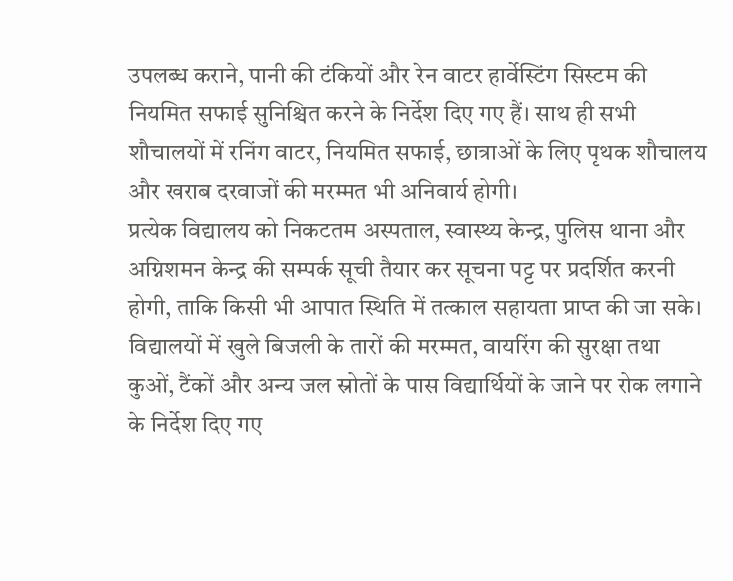उपलब्ध कराने, पानी की टंकियों और रेन वाटर हार्वेस्टिंग सिस्टम की नियमित सफाई सुनिश्चित करने के निर्देश दिए गए हैं। साथ ही सभी शौचालयों में रनिंग वाटर, नियमित सफाई, छात्राओं के लिए पृथक शौचालय और खराब दरवाजों की मरम्मत भी अनिवार्य होगी।
प्रत्येक विद्यालय को निकटतम अस्पताल, स्वास्थ्य केन्द्र, पुलिस थाना और अग्निशमन केन्द्र की सम्पर्क सूची तैयार कर सूचना पट्ट पर प्रदर्शित करनी होगी, ताकि किसी भी आपात स्थिति में तत्काल सहायता प्राप्त की जा सके। विद्यालयों में खुले बिजली के तारों की मरम्मत, वायरिंग की सुरक्षा तथा कुओं, टैंकों और अन्य जल स्रोतों के पास विद्यार्थियों के जाने पर रोक लगाने के निर्देश दिए गए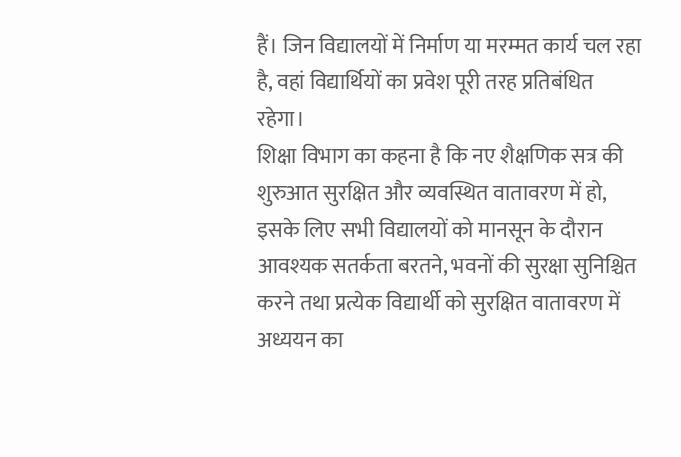हैं। जिन विद्यालयों में निर्माण या मरम्मत कार्य चल रहा है, वहां विद्यार्थियों का प्रवेश पूरी तरह प्रतिबंधित रहेगा।
शिक्षा विभाग का कहना है कि नए शैक्षणिक सत्र की शुरुआत सुरक्षित और व्यवस्थित वातावरण में हो, इसके लिए सभी विद्यालयों को मानसून के दौरान आवश्यक सतर्कता बरतने, भवनों की सुरक्षा सुनिश्चित करने तथा प्रत्येक विद्यार्थी को सुरक्षित वातावरण में अध्ययन का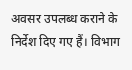अवसर उपलब्ध कराने के निर्देश दिए गए हैं। विभाग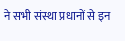ने सभी संस्था प्रधानों से इन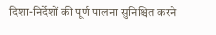दिशा-निर्देशों की पूर्ण पालना सुनिश्चित करने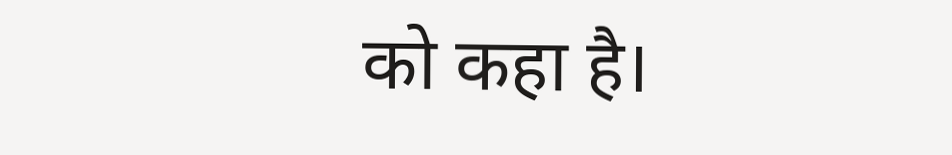को कहा है।